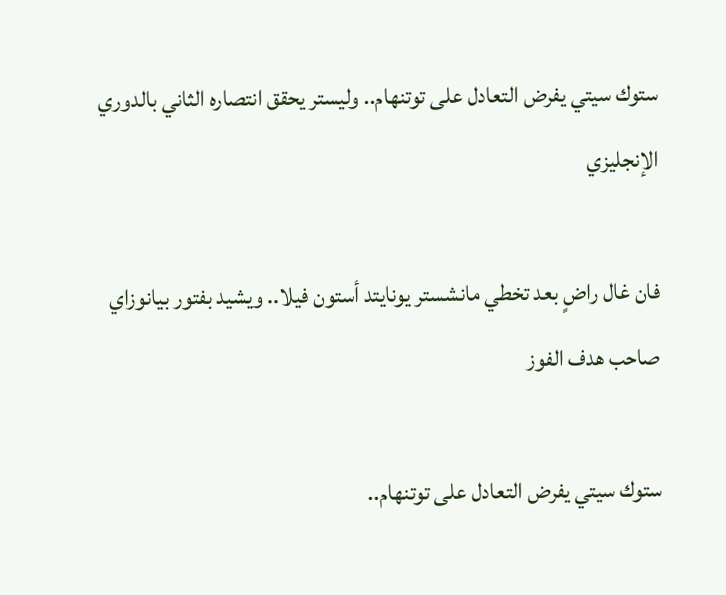ستوك سيتي يفرض التعادل على توتنهام.. وليستر يحقق انتصاره الثاني بالدوري الإنجليزي

فان غال راضٍ بعد تخطي مانشستر يونايتد أستون فيلا.. ويشيد بفتور بيانوزاي صاحب هدف الفوز

ستوك سيتي يفرض التعادل على توتنهام..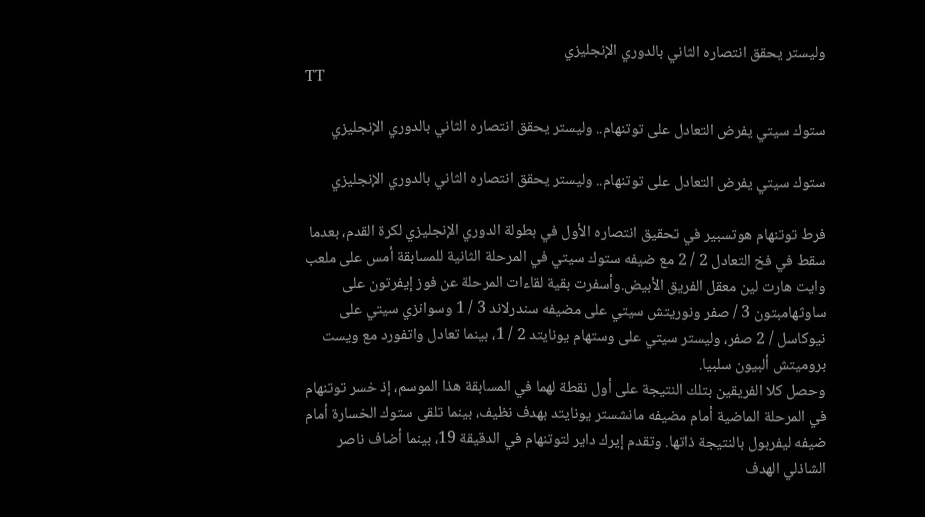وليستر يحقق انتصاره الثاني بالدوري الإنجليزي
TT

ستوك سيتي يفرض التعادل على توتنهام.. وليستر يحقق انتصاره الثاني بالدوري الإنجليزي

ستوك سيتي يفرض التعادل على توتنهام.. وليستر يحقق انتصاره الثاني بالدوري الإنجليزي

فرط توتنهام هوتسبير في تحقيق انتصاره الأول في بطولة الدوري الإنجليزي لكرة القدم، بعدما سقط في فخ التعادل 2 / 2 مع ضيفه ستوك سيتي في المرحلة الثانية للمسابقة أمس على ملعب وايت هارت لين معقل الفريق الأبيض.وأسفرت بقية لقاءات المرحلة عن فوز إيفرتون على ساوثهامبتون 3 / صفر ونوريتش سيتي على مضيفه سندرلاند 3 / 1 وسوانزي سيتي على نيوكاسل / 2 صفر، وليستر سيتي على وستهام يونايتد 2 / 1، بينما تعادل واتفورد مع ويست بروميتش ألبيون سلبيا.
وحصل كلا الفريقين بتلك النتيجة على أول نقطة لهما في المسابقة هذا الموسم، إذ خسر توتنهام في المرحلة الماضية أمام مضيفه مانشستر يونايتد بهدف نظيف، بينما تلقى ستوك الخسارة أمام ضيفه ليفربول بالنتيجة ذاتها. وتقدم إيرك داير لتوتنهام في الدقيقة 19، بينما أضاف ناصر الشاذلي الهدف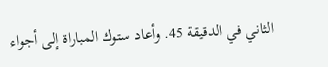الثاني في الدقيقة 45. وأعاد ستوك المباراة إلى أجواء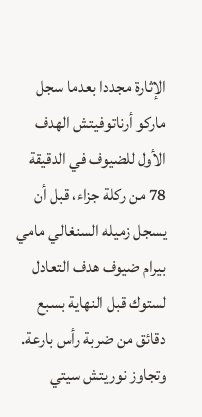الإثارة مجددا بعدما سجل ماركو أرناتوفيتش الهدف الأول للضيوف في الدقيقة 78 من ركلة جزاء، قبل أن يسجل زميله السنغالي مامي بيرام ضيوف هدف التعادل لستوك قبل النهاية بسبع دقائق من ضربة رأس بارعة.
وتجاوز نوريتش سيتي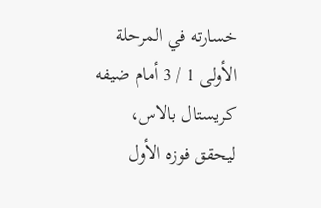خسارته في المرحلة الأولى 1 / 3 أمام ضيفه كريستال بالاس، ليحقق فوزه الأول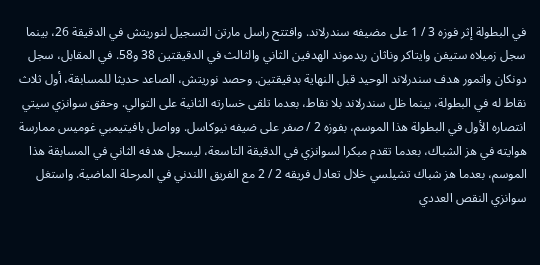في البطولة إثر فوزه 3 / 1 على مضيفه سندرلاند. وافتتح راسل مارتن التسجيل لنوريتش في الدقيقة 26، بينما سجل زميلاه ستيفن وايتاكر وناثان ريدموند الهدفين الثاني والثالث في الدقيقتين 38 و58. في المقابل، سجل دونكان واتمور هدف سندرلاند الوحيد قبل النهاية بدقيقتين. وحصد نوريتش، الصاعد حديثا للمسابقة، أول ثلاث نقاط له في البطولة، بينما ظل سندرلاند بلا نقاط، بعدما تلقى خسارته الثانية على التوالي. وحقق سوانزي سيتي انتصاره الأول في البطولة هذا الموسم، بفوزه 2 / صفر على ضيفه نيوكاسل. وواصل بافيتيمبي غوميس ممارسة هوايته في هز الشباك، بعدما تقدم مبكرا لسوانزي في الدقيقة التاسعة، ليسجل هدفه الثاني في المسابقة هذا الموسم، بعدما هز شباك تشيلسي خلال تعادل فريقه 2 / 2 مع الفريق اللندني في المرحلة الماضية. واستغل سوانزي النقص العددي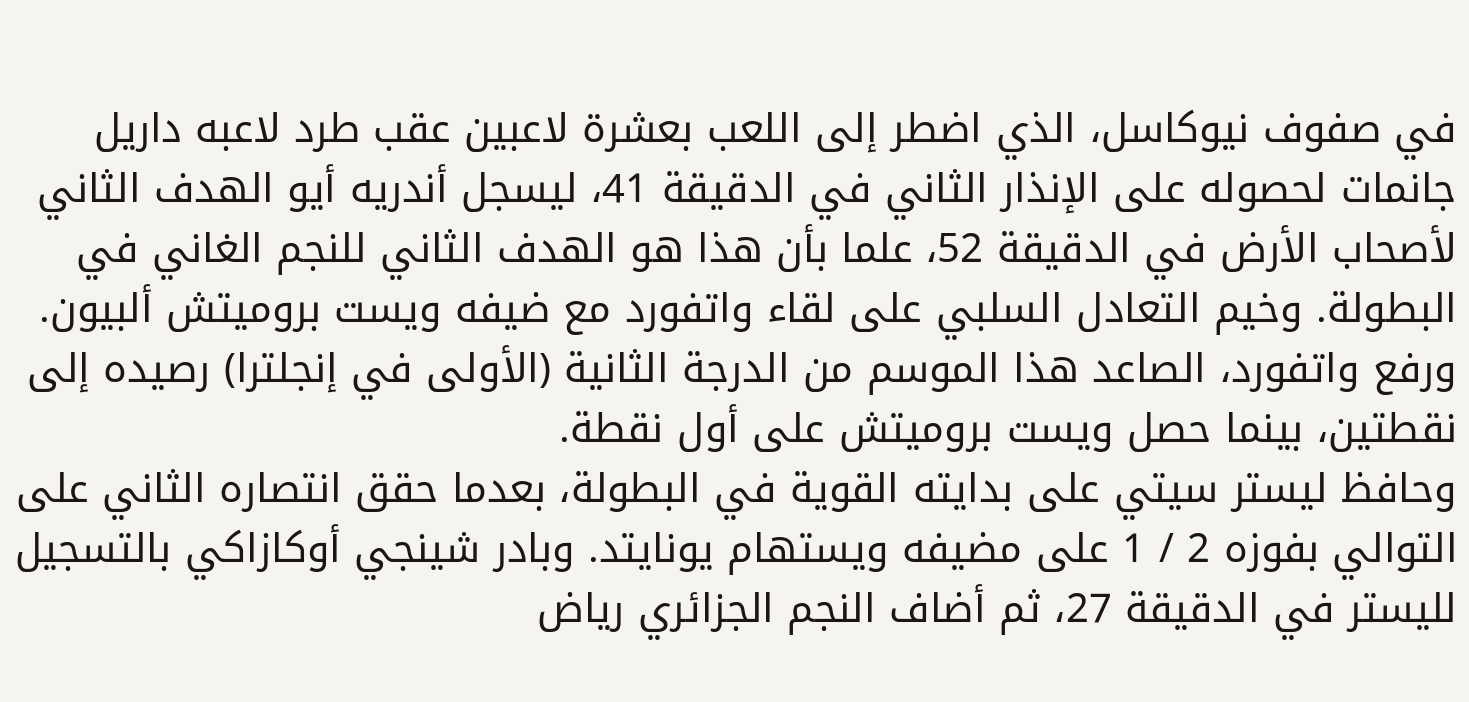في صفوف نيوكاسل، الذي اضطر إلى اللعب بعشرة لاعبين عقب طرد لاعبه داريل جانمات لحصوله على الإنذار الثاني في الدقيقة 41، ليسجل أندريه أيو الهدف الثاني لأصحاب الأرض في الدقيقة 52، علما بأن هذا هو الهدف الثاني للنجم الغاني في البطولة. وخيم التعادل السلبي على لقاء واتفورد مع ضيفه ويست بروميتش ألبيون. ورفع واتفورد، الصاعد هذا الموسم من الدرجة الثانية (الأولى في إنجلترا) رصيده إلى نقطتين، بينما حصل ويست بروميتش على أول نقطة.
وحافظ ليستر سيتي على بدايته القوية في البطولة، بعدما حقق انتصاره الثاني على التوالي بفوزه 2 / 1 على مضيفه ويستهام يونايتد. وبادر شينجي أوكازاكي بالتسجيل لليستر في الدقيقة 27، ثم أضاف النجم الجزائري رياض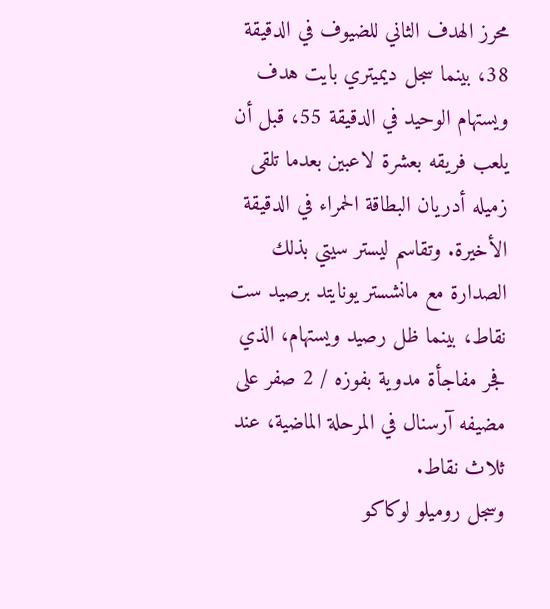محرز الهدف الثاني للضيوف في الدقيقة 38، بينما سجل ديميتري بايت هدف ويستهام الوحيد في الدقيقة 55، قبل أن يلعب فريقه بعشرة لاعبين بعدما تلقى زميله أدريان البطاقة الحمراء في الدقيقة الأخيرة. وتقاسم ليستر سيتي بذلك الصدارة مع مانشستر يونايتد برصيد ست نقاط، بينما ظل رصيد ويستهام، الذي فجر مفاجأة مدوية بفوزه / 2 صفر على مضيفه آرسنال في المرحلة الماضية، عند ثلاث نقاط.
وسجل روميلو لوكاكو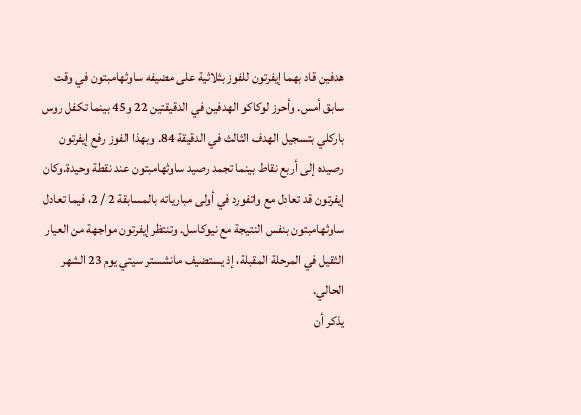هدفين قاد بهما إيفرتون للفوز بثلاثية على مضيفه ساوثهامبتون في وقت سابق أمس. وأحرز لوكاكو الهدفين في الدقيقتين 22 و45 بينما تكفل روس باركلي بتسجيل الهدف الثالث في الدقيقة 84. وبهذا الفوز رفع إيفرتون رصيده إلى أربع نقاط بينما تجمد رصيد ساوثهامبتون عند نقطة وحيدة.وكان إيفرتون قد تعادل مع واتفورد في أولى مبارياته بالمسابقة 2 / 2، فيما تعادل ساوثهامبتون بنفس النتيجة مع نيوكاسل. وتنتظر إيفرتون مواجهة من العيار الثقيل في المرحلة المقبلة، إذ يستضيف مانشستر سيتي يوم 23 الشهر الحالي.
يذكر أن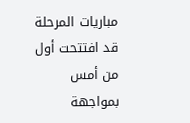مباريات المرحلة قد افتتحت أول من أمس بمواجهة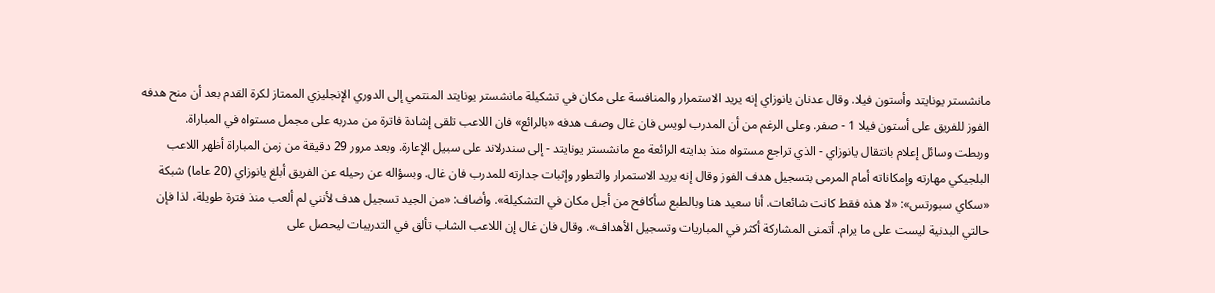مانشستر يونايتد وأستون فيلا. وقال عدنان يانوزاي إنه يريد الاستمرار والمنافسة على مكان في تشكيلة مانشستر يونايتد المنتمي إلى الدوري الإنجليزي الممتاز لكرة القدم بعد أن منح هدفه الفوز للفريق على أستون فيلا 1 - صفر. وعلى الرغم من أن المدرب لويس فان غال وصف هدفه «بالرائع» فان اللاعب تلقى إشادة فاترة من مدربه على مجمل مستواه في المباراة.
وربطت وسائل إعلام بانتقال يانوزاي - الذي تراجع مستواه منذ بدايته الرائعة مع مانشستر يونايتد - إلى سندرلاند على سبيل الإعارة. وبعد مرور 29 دقيقة من زمن المباراة أظهر اللاعب البلجيكي مهارته وإمكاناته أمام المرمى بتسجيل هدف الفوز وقال إنه يريد الاستمرار والتطور وإثبات جدارته للمدرب فان غال. وبسؤاله عن رحيله عن الفريق أبلغ يانوزاي (20 عاما) شبكة «سكاي سبورتس»: «لا هذه فقط كانت شائعات. أنا سعيد هنا وبالطبع سأكافح من أجل مكان في التشكيلة». وأضاف: «من الجيد تسجيل هدف لأنني لم ألعب منذ فترة طويلة، لذا فإن حالتي البدنية ليست على ما يرام. أتمنى المشاركة أكثر في المباريات وتسجيل الأهداف». وقال فان غال إن اللاعب الشاب تألق في التدريبات ليحصل على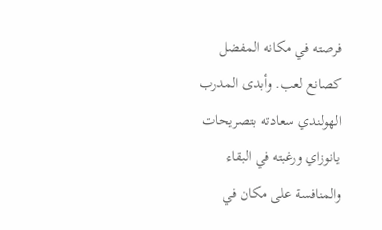فرصته في مكانه المفضل كصانع لعب. وأبدى المدرب الهولندي سعادته بتصريحات يانوزاي ورغبته في البقاء والمنافسة على مكان في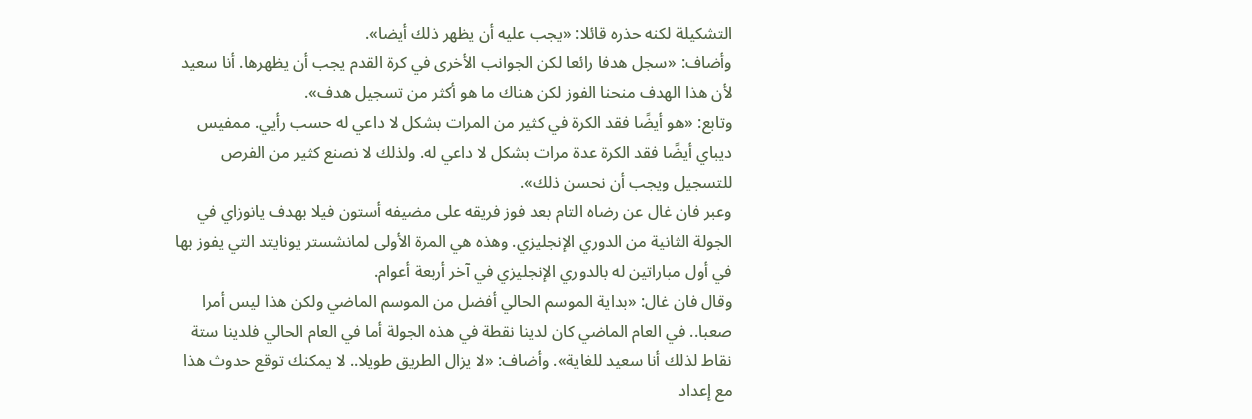التشكيلة لكنه حذره قائلا: «يجب عليه أن يظهر ذلك أيضا».
وأضاف: «سجل هدفا رائعا لكن الجوانب الأخرى في كرة القدم يجب أن يظهرها. أنا سعيد لأن هذا الهدف منحنا الفوز لكن هناك ما هو أكثر من تسجيل هدف».
وتابع: «هو أيضًا فقد الكرة في كثير من المرات بشكل لا داعي له حسب رأيي. ممفيس ديباي أيضًا فقد الكرة عدة مرات بشكل لا داعي له. ولذلك لا نصنع كثير من الفرص للتسجيل ويجب أن نحسن ذلك».
وعبر فان غال عن رضاه التام بعد فوز فريقه على مضيفه أستون فيلا بهدف يانوزاي في الجولة الثانية من الدوري الإنجليزي. وهذه هي المرة الأولى لمانشستر يونايتد التي يفوز بها في أول مباراتين له بالدوري الإنجليزي في آخر أربعة أعوام.
وقال فان غال: «بداية الموسم الحالي أفضل من الموسم الماضي ولكن هذا ليس أمرا صعبا.. في العام الماضي كان لدينا نقطة في هذه الجولة أما في العام الحالي فلدينا ستة نقاط لذلك أنا سعيد للغاية». وأضاف: «لا يزال الطريق طويلا.. لا يمكنك توقع حدوث هذا مع إعداد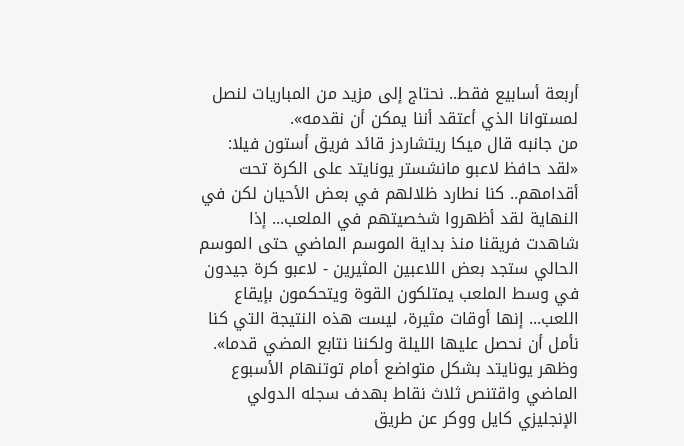أربعة أسابيع فقط.. نحتاج إلى مزيد من المباريات لنصل لمستوانا الذي أعتقد أننا يمكن أن نقدمه».
من جانبه قال ميكا ريتشاردز قائد فريق أستون فيلا: «لقد حافظ لاعبو مانشستر يونايتد على الكرة تحت أقدامهم.. كنا نطارد ظلالهم في بعض الأحيان لكن في النهاية لقد أظهروا شخصيتهم في الملعب... إذا شاهدت فريقنا منذ بداية الموسم الماضي حتى الموسم الحالي ستجد بعض اللاعبين المثيرين - لاعبو كرة جيدون في وسط الملعب يمتلكون القوة ويتحكمون بإيقاع اللعب... إنها أوقات مثيرة، ليست هذه النتيجة التي كنا نأمل أن نحصل عليها الليلة ولكننا نتابع المضي قدما».
وظهر يونايتد بشكل متواضع أمام توتنهام الأسبوع الماضي واقتنص ثلاث نقاط بهدف سجله الدولي الإنجليزي كايل ووكر عن طريق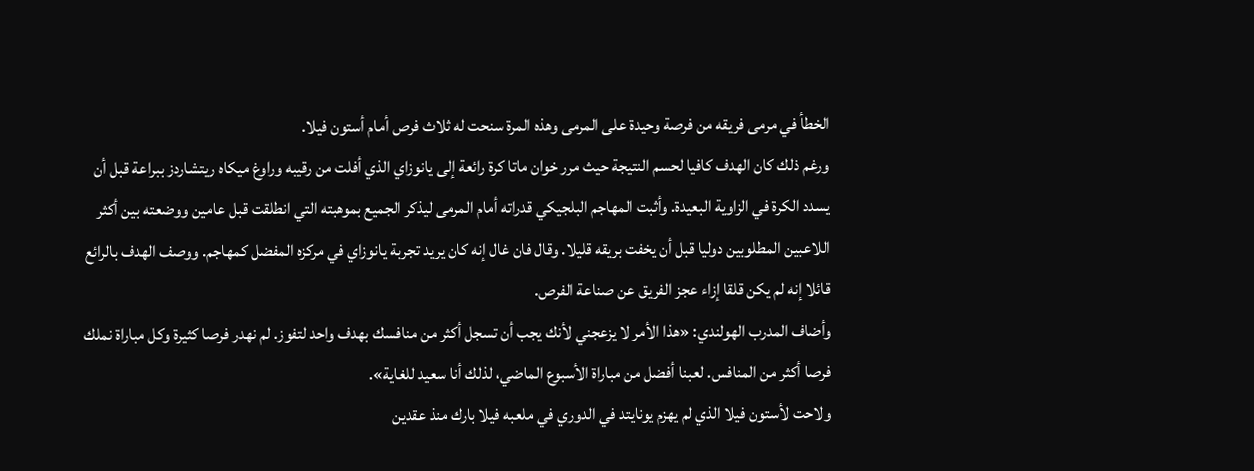الخطأ في مرمى فريقه من فرصة وحيدة على المرمى وهذه المرة سنحت له ثلاث فرص أمام أستون فيلا.
ورغم ذلك كان الهدف كافيا لحسم النتيجة حيث مرر خوان ماتا كرة رائعة إلى يانوزاي الذي أفلت من رقيبه وراوغ ميكاه ريتشاردز ببراعة قبل أن يسدد الكرة في الزاوية البعيدة. وأثبت المهاجم البلجيكي قدراته أمام المرمى ليذكر الجميع بموهبته التي انطلقت قبل عامين ووضعته بين أكثر اللاعبين المطلوبين دوليا قبل أن يخفت بريقه قليلا. وقال فان غال إنه كان يريد تجربة يانوزاي في مركزه المفضل كمهاجم. ووصف الهدف بالرائع قائلا إنه لم يكن قلقا إزاء عجز الفريق عن صناعة الفرص.
وأضاف المدرب الهولندي: «هذا الأمر لا يزعجني لأنك يجب أن تسجل أكثر من منافسك بهدف واحد لتفوز. لم نهدر فرصا كثيرة وكل مباراة نملك فرصا أكثر من المنافس. لعبنا أفضل من مباراة الأسبوع الماضي، لذلك أنا سعيد للغاية».
ولاحت لأستون فيلا الذي لم يهزم يونايتد في الدوري في ملعبه فيلا بارك منذ عقدين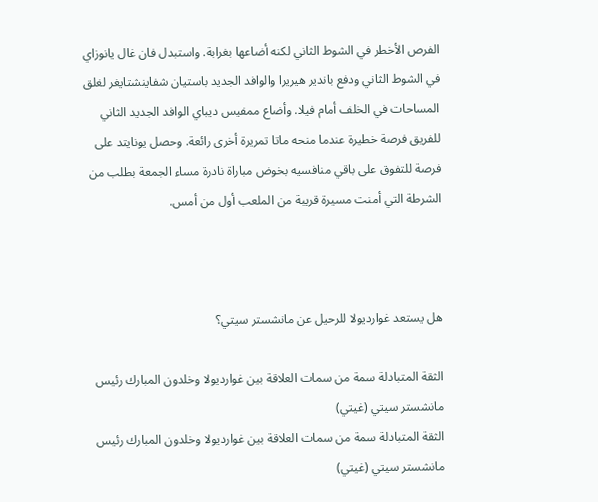الفرص الأخطر في الشوط الثاني لكنه أضاعها بغرابة. واستبدل فان غال يانوزاي في الشوط الثاني ودفع باندير هيريرا والوافد الجديد باستيان شفاينشتايغر لغلق المساحات في الخلف أمام فيلا. وأضاع ممفيس ديباي الوافد الجديد الثاني للفريق فرصة خطيرة عندما منحه ماتا تمريرة أخرى رائعة. وحصل يونايتد على فرصة للتفوق على باقي منافسيه بخوض مباراة نادرة مساء الجمعة بطلب من الشرطة التي أمنت مسيرة قريبة من الملعب أول من أمس.



هل يستعد غوارديولا للرحيل عن مانشستر سيتي؟

الثقة المتبادلة سمة من سمات العلاقة بين غوارديولا وخلدون المبارك رئيس مانشستر سيتي (غيتي)
الثقة المتبادلة سمة من سمات العلاقة بين غوارديولا وخلدون المبارك رئيس مانشستر سيتي (غيتي)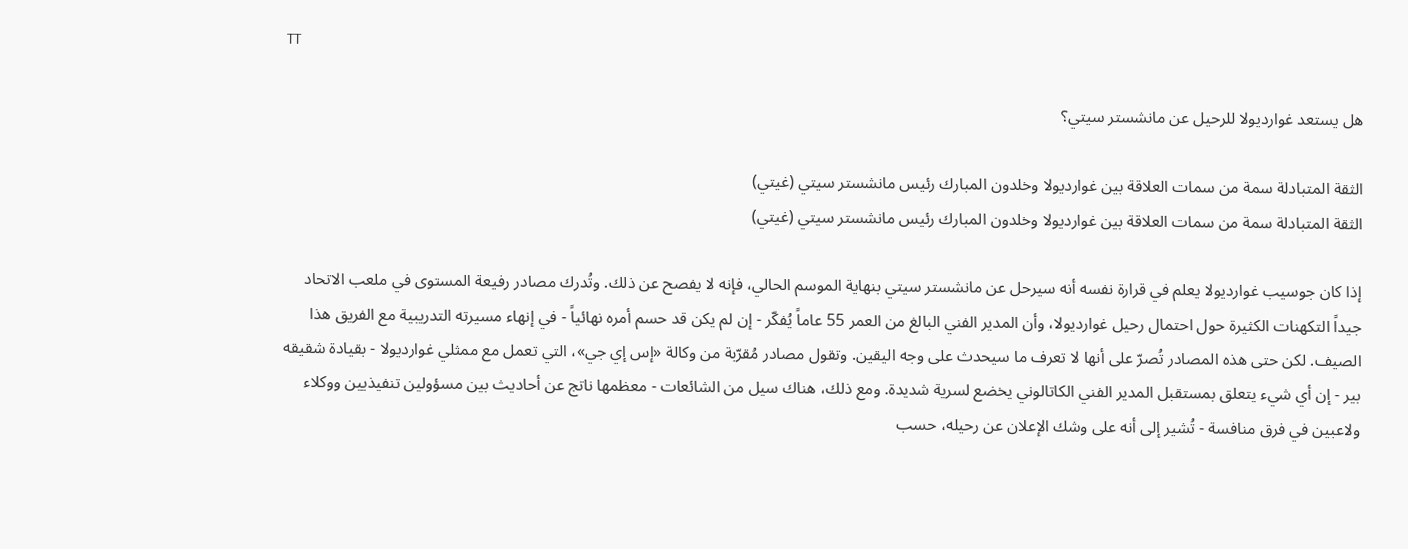TT

هل يستعد غوارديولا للرحيل عن مانشستر سيتي؟

الثقة المتبادلة سمة من سمات العلاقة بين غوارديولا وخلدون المبارك رئيس مانشستر سيتي (غيتي)
الثقة المتبادلة سمة من سمات العلاقة بين غوارديولا وخلدون المبارك رئيس مانشستر سيتي (غيتي)

إذا كان جوسيب غوارديولا يعلم في قرارة نفسه أنه سيرحل عن مانشستر سيتي بنهاية الموسم الحالي، فإنه لا يفصح عن ذلك. وتُدرك مصادر رفيعة المستوى في ملعب الاتحاد جيداً التكهنات الكثيرة حول احتمال رحيل غوارديولا، وأن المدير الفني البالغ من العمر 55 عاماً يُفكّر - إن لم يكن قد حسم أمره نهائياً - في إنهاء مسيرته التدريبية مع الفريق هذا الصيف. لكن حتى هذه المصادر تُصرّ على أنها لا تعرف ما سيحدث على وجه اليقين. وتقول مصادر مُقرّبة من وكالة «إس إي جي»، التي تعمل مع ممثلي غوارديولا - بقيادة شقيقه بير - إن أي شيء يتعلق بمستقبل المدير الفني الكاتالوني يخضع لسرية شديدة. ومع ذلك، هناك سيل من الشائعات - معظمها ناتج عن أحاديث بين مسؤولين تنفيذيين ووكلاء ولاعبين في فرق منافسة - تُشير إلى أنه على وشك الإعلان عن رحيله، حسب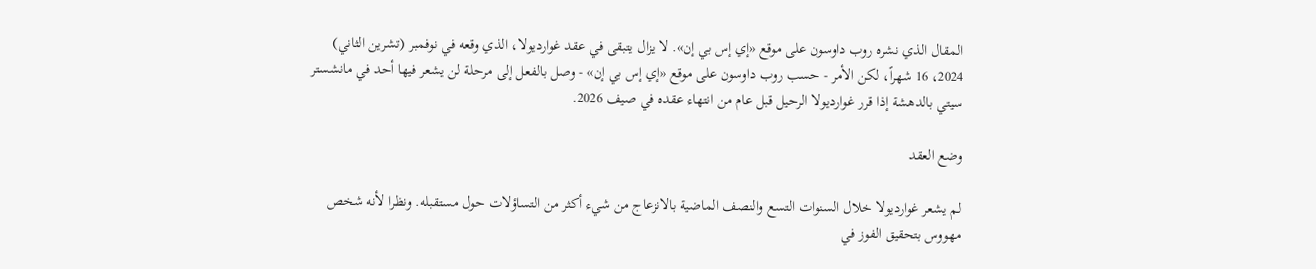المقال الذي نشره روب داوسون على موقع «إي إس بي إن». لا يزال يتبقى في عقد غوارديولا، الذي وقعه في نوفمبر (تشرين الثاني) 2024، 16 شهراً، لكن الأمر - حسب روب داوسون على موقع «إي إس بي إن» - وصل بالفعل إلى مرحلة لن يشعر فيها أحد في مانشستر سيتي بالدهشة إذا قرر غوارديولا الرحيل قبل عام من انتهاء عقده في صيف 2026.

وضع العقد

لم يشعر غوارديولا خلال السنوات التسع والنصف الماضية بالانزعاج من شيء أكثر من التساؤلات حول مستقبله. ونظرا لأنه شخص مهووس بتحقيق الفوز في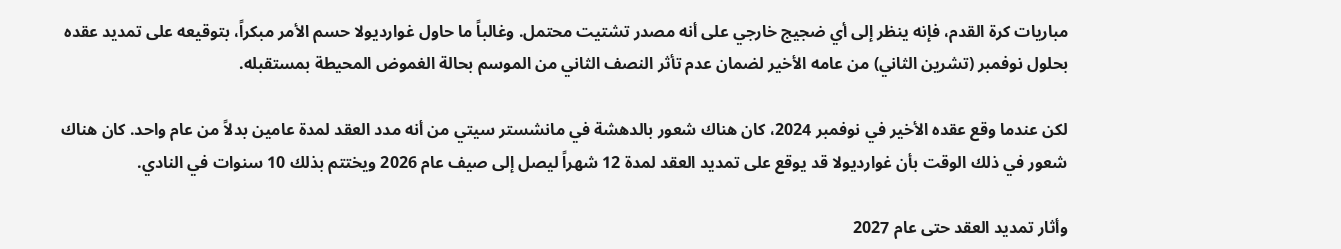مباريات كرة القدم، فإنه ينظر إلى أي ضجيج خارجي على أنه مصدر تشتيت محتمل. وغالباً ما حاول غوارديولا حسم الأمر مبكراً، بتوقيعه على تمديد عقده بحلول نوفمبر (تشرين الثاني) من عامه الأخير لضمان عدم تأثر النصف الثاني من الموسم بحالة الغموض المحيطة بمستقبله.

لكن عندما وقع عقده الأخير في نوفمبر 2024، كان هناك شعور بالدهشة في مانشستر سيتي من أنه مدد العقد لمدة عامين بدلاً من عام واحد. كان هناك شعور في ذلك الوقت بأن غوارديولا قد يوقع على تمديد العقد لمدة 12 شهراً ليصل إلى صيف عام 2026 ويختتم بذلك 10 سنوات في النادي.

وأثار تمديد العقد حتى عام 2027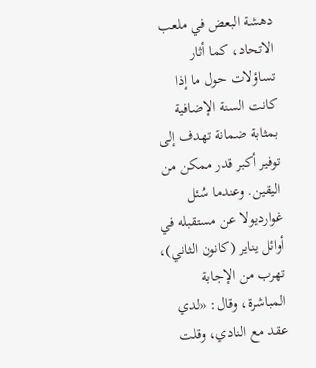دهشة البعض في ملعب الاتحاد، كما أثار تساؤلات حول ما إذا كانت السنة الإضافية بمثابة ضمانة تهدف إلى توفير أكبر قدر ممكن من اليقين. وعندما سُئل غوارديولا عن مستقبله في أوائل يناير (كانون الثاني)، تهرب من الإجابة المباشرة، وقال: «لدي عقد مع النادي، وقلت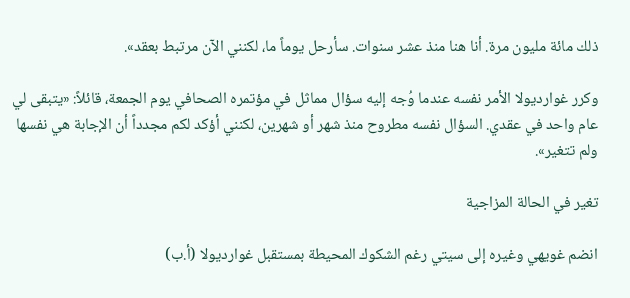ذلك مائة مليون مرة. أنا هنا منذ عشر سنوات. سأرحل يوماً ما، لكنني الآن مرتبط بعقد».

وكرر غوارديولا الأمر نفسه عندما وُجه إليه سؤال مماثل في مؤتمره الصحافي يوم الجمعة، قائلاً: «يتبقى لي عام واحد في عقدي. السؤال نفسه مطروح منذ شهر أو شهرين، لكنني أؤكد لكم مجدداً أن الإجابة هي نفسها ولم تتغير».

تغير في الحالة المزاجية

انضم غويهي وغيره إلى سيتي رغم الشكوك المحيطة بمستقبل غوارديولا (أ.ب)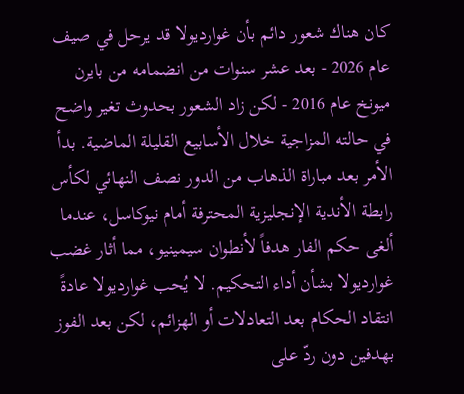كان هناك شعور دائم بأن غوارديولا قد يرحل في صيف عام 2026 - بعد عشر سنوات من انضمامه من بايرن ميونخ عام 2016 - لكن زاد الشعور بحدوث تغير واضح في حالته المزاجية خلال الأسابيع القليلة الماضية. بدأ الأمر بعد مباراة الذهاب من الدور نصف النهائي لكأس رابطة الأندية الإنجليزية المحترفة أمام نيوكاسل، عندما ألغى حكم الفار هدفاً لأنطوان سيمينيو، مما أثار غضب غوارديولا بشأن أداء التحكيم. لا يُحب غوارديولا عادةً انتقاد الحكام بعد التعادلات أو الهزائم، لكن بعد الفوز بهدفين دون ردّ على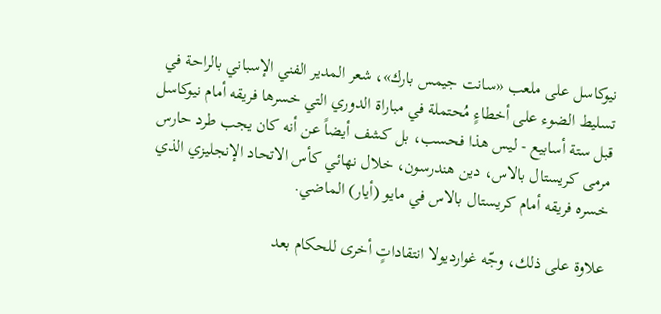نيوكاسل على ملعب «سانت جيمس بارك»، شعر المدير الفني الإسباني بالراحة في تسليط الضوء على أخطاءٍ مُحتملة في مباراة الدوري التي خسرها فريقه أمام نيوكاسل قبل ستة أسابيع - ليس هذا فحسب، بل كشف أيضاً عن أنه كان يجب طرد حارس مرمى كريستال بالاس، دين هندرسون، خلال نهائي كأس الاتحاد الإنجليزي الذي خسره فريقه أمام كريستال بالاس في مايو (أيار) الماضي.

علاوة على ذلك، وجّه غوارديولا انتقاداتٍ أخرى للحكام بعد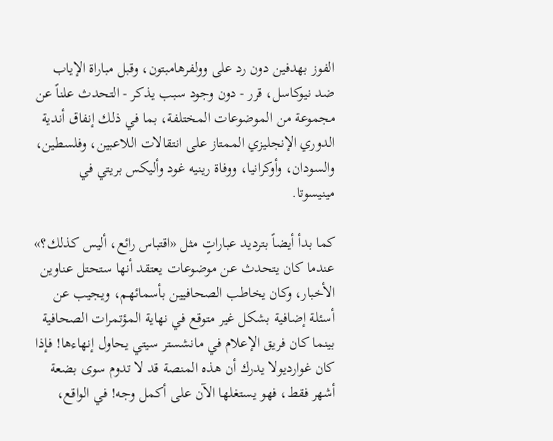الفوز بهدفين دون رد على وولفرهامبتون، وقبل مباراة الإياب ضد نيوكاسل، قرر - دون وجود سبب يذكر - التحدث علناً عن مجموعة من الموضوعات المختلفة، بما في ذلك إنفاق أندية الدوري الإنجليزي الممتاز على انتقالات اللاعبين، وفلسطين، والسودان، وأوكرانيا، ووفاة رينيه غود وأليكس بريتي في مينيسوتا.

كما بدأ أيضاً بترديد عباراتٍ مثل «اقتباس رائع، أليس كذلك؟» عندما كان يتحدث عن موضوعات يعتقد أنها ستحتل عناوين الأخبار، وكان يخاطب الصحافيين بأسمائهم، ويجيب عن أسئلة إضافية بشكل غير متوقع في نهاية المؤتمرات الصحافية بينما كان فريق الإعلام في مانشستر سيتي يحاول إنهاءها! فإذا كان غوارديولا يدرك أن هذه المنصة قد لا تدوم سوى بضعة أشهر فقط، فهو يستغلها الآن على أكمل وجه! في الواقع،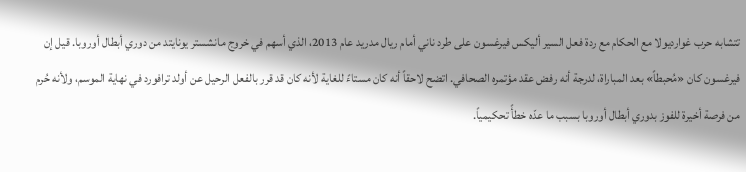تتشابه حرب غوارديولا مع الحكام مع ردة فعل السير أليكس فيرغسون على طرد ناني أمام ريال مدريد عام 2013، الذي أسهم في خروج مانشستر يونايتد من دوري أبطال أوروبا. قيل إن فيرغسون كان «مُحبطاً» بعد المباراة، لدرجة أنه رفض عقد مؤتمره الصحافي. اتضح لاحقاً أنه كان مستاءً للغاية لأنه كان قد قرر بالفعل الرحيل عن أولد ترافورد في نهاية الموسم، ولأنه حُرم من فرصة أخيرة للفوز بدوري أبطال أوروبا بسبب ما عدّه خطأً تحكيمياً.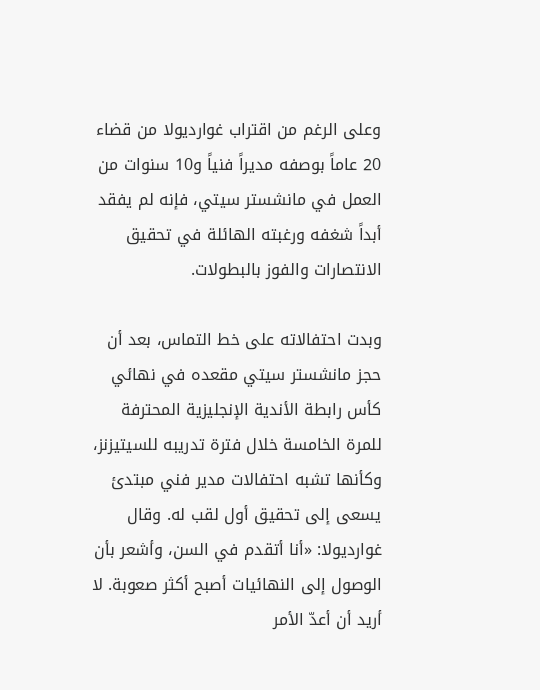وعلى الرغم من اقتراب غوارديولا من قضاء 20 عاماً بوصفه مديراً فنياً و10 سنوات من العمل في مانشستر سيتي، فإنه لم يفقد أبداً شغفه ورغبته الهائلة في تحقيق الانتصارات والفوز بالبطولات.

وبدت احتفالاته على خط التماس، بعد أن حجز مانشستر سيتي مقعده في نهائي كأس رابطة الأندية الإنجليزية المحترفة للمرة الخامسة خلال فترة تدريبه للسيتيزنز، وكأنها تشبه احتفالات مدير فني مبتدئ يسعى إلى تحقيق أول لقب له. وقال غوارديولا: «أنا أتقدم في السن، وأشعر بأن الوصول إلى النهائيات أصبح أكثر صعوبة. لا أريد أن أعدّ الأمر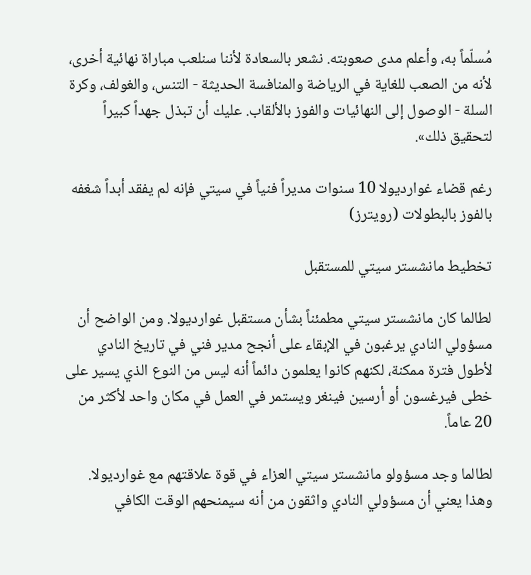مُسلّماً به، وأعلم مدى صعوبته. نشعر بالسعادة لأننا سنلعب مباراة نهائية أخرى، لأنه من الصعب للغاية في الرياضة والمنافسة الحديثة - التنس، والغولف، وكرة السلة - الوصول إلى النهائيات والفوز بالألقاب. عليك أن تبذل جهداً كبيراً لتحقيق ذلك».

رغم قضاء غوارديولا 10 سنوات مديراً فنياً في سيتي فإنه لم يفقد أبداً شغفه بالفوز بالبطولات (رويترز)

تخطيط مانشستر سيتي للمستقبل

لطالما كان مانشستر سيتي مطمئناً بشأن مستقبل غوارديولا. ومن الواضح أن مسؤولي النادي يرغبون في الإبقاء على أنجح مدير فني في تاريخ النادي لأطول فترة ممكنة، لكنهم كانوا يعلمون دائماً أنه ليس من النوع الذي يسير على خطى فيرغسون أو أرسين فينغر ويستمر في العمل في مكان واحد لأكثر من 20 عاماً.

لطالما وجد مسؤولو مانشستر سيتي العزاء في قوة علاقتهم مع غوارديولا. وهذا يعني أن مسؤولي النادي واثقون من أنه سيمنحهم الوقت الكافي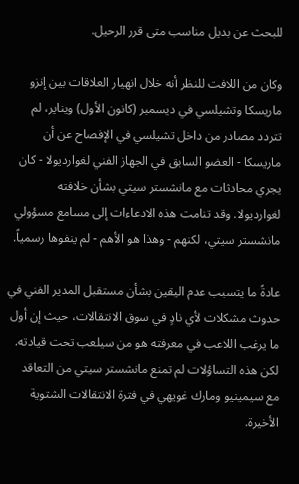للبحث عن بديل مناسب متى قرر الرحيل.

وكان من اللافت للنظر أنه خلال انهيار العلاقات بين إنزو ماريسكا وتشيلسي في ديسمبر (كانون الأول) ويناير، لم تتردد مصادر من داخل تشيلسي في الإفصاح عن أن ماريسكا - العضو السابق في الجهاز الفني لغوارديولا - كان يجري محادثات مع مانشستر سيتي بشأن خلافته لغوارديولا. وقد تنامت هذه الادعاءات إلى مسامع مسؤولي مانشستر سيتي، لكنهم - وهذا هو الأهم - لم ينفوها رسمياً.

عادةً ما يتسبب عدم اليقين بشأن مستقبل المدير الفني في حدوث مشكلات لأي نادٍ في سوق الانتقالات، حيث إن أول ما يرغب اللاعب في معرفته هو من سيلعب تحت قيادته. لكن هذه التساؤلات لم تمنع مانشستر سيتي من التعاقد مع سيمينيو ومارك غويهي في فترة الانتقالات الشتوية الأخيرة.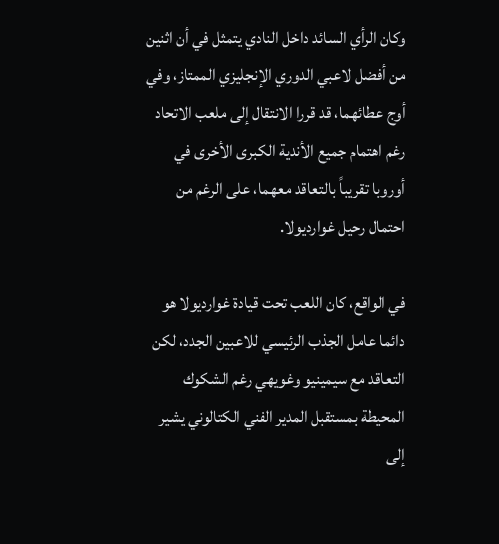وكان الرأي السائد داخل النادي يتمثل في أن اثنين من أفضل لاعبي الدوري الإنجليزي الممتاز، وفي أوج عطائهما، قد قررا الانتقال إلى ملعب الاتحاد رغم اهتمام جميع الأندية الكبرى الأخرى في أوروبا تقريباً بالتعاقد معهما، على الرغم من احتمال رحيل غوارديولا.

في الواقع، كان اللعب تحت قيادة غوارديولا هو دائما عامل الجذب الرئيسي للاعبين الجدد، لكن التعاقد مع سيمينيو وغويهي رغم الشكوك المحيطة بمستقبل المدير الفني الكتالوني يشير إلى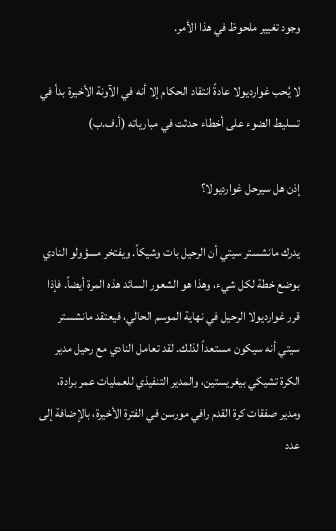وجود تغيير ملحوظ في هذا الأمر.

لا يُحب غوارديولا عادةً انتقاد الحكام إلا أنه في الآونة الأخيرة بدأ في تسليط الضوء على أخطاء حدثت في مبارياته (أ.ف.ب)

إذن هل سيرحل غوارديولا؟

يدرك مانشستر سيتي أن الرحيل بات وشيكاً. ويفتخر مسؤولو النادي بوضع خطة لكل شيء، وهذا هو الشعور السائد هذه المرة أيضاً. فإذا قرر غوارديولا الرحيل في نهاية الموسم الحالي، فيعتقد مانشستر سيتي أنه سيكون مستعداً لذلك. لقد تعامل النادي مع رحيل مدير الكرة تشيكي بيغريستين، والمدير التنفيذي للعمليات عمر برادة، ومدير صفقات كرة القدم رافي مورسن في الفترة الأخيرة، بالإضافة إلى عدد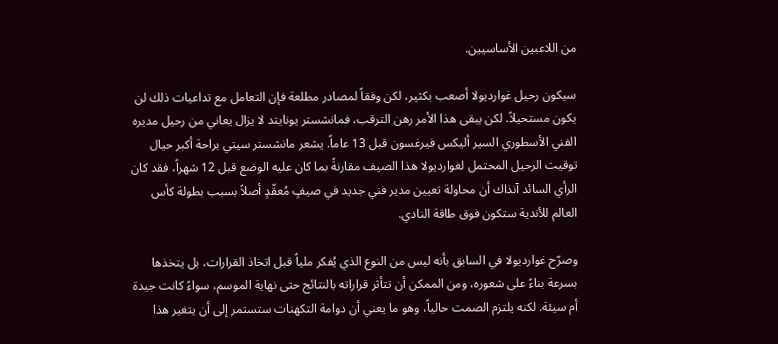من اللاعبين الأساسيين.

سيكون رحيل غوارديولا أصعب بكثير، لكن وفقاً لمصادر مطلعة فإن التعامل مع تداعيات ذلك لن يكون مستحيلاً. لكن يبقى هذا الأمر رهن الترقب، فمانشستر يونايتد لا يزال يعاني من رحيل مديره الفني الأسطوري السير أليكس فيرغسون قبل 13 عاماً. يشعر مانشستر سيتي براحة أكبر حيال توقيت الرحيل المحتمل لغوارديولا هذا الصيف مقارنةً بما كان عليه الوضع قبل 12 شهراً، فقد كان الرأي السائد آنذاك أن محاولة تعيين مدير فني جديد في صيفٍ مُعقّدٍ أصلاً بسبب بطولة كأس العالم للأندية ستكون فوق طاقة النادي.

وصرّح غوارديولا في السابق بأنه ليس من النوع الذي يُفكر ملياً قبل اتخاذ القرارات، بل يتخذها بسرعة بناءً على شعوره، ومن الممكن أن تتأثر قراراته بالنتائج حتى نهاية الموسم، سواءً كانت جيدة أم سيئة. لكنه يلتزم الصمت حالياً، وهو ما يعني أن دوامة التكهنات ستستمر إلى أن يتغير هذا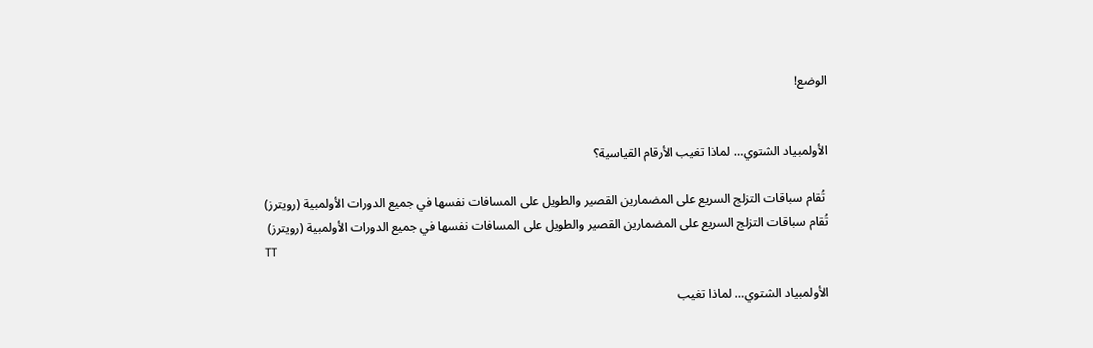الوضع!


الأولمبياد الشتوي… لماذا تغيب الأرقام القياسية؟

 تُقام سباقات التزلج السريع على المضمارين القصير والطويل على المسافات نفسها في جميع الدورات الأولمبية (رويترز)
تُقام سباقات التزلج السريع على المضمارين القصير والطويل على المسافات نفسها في جميع الدورات الأولمبية (رويترز)
TT

الأولمبياد الشتوي… لماذا تغيب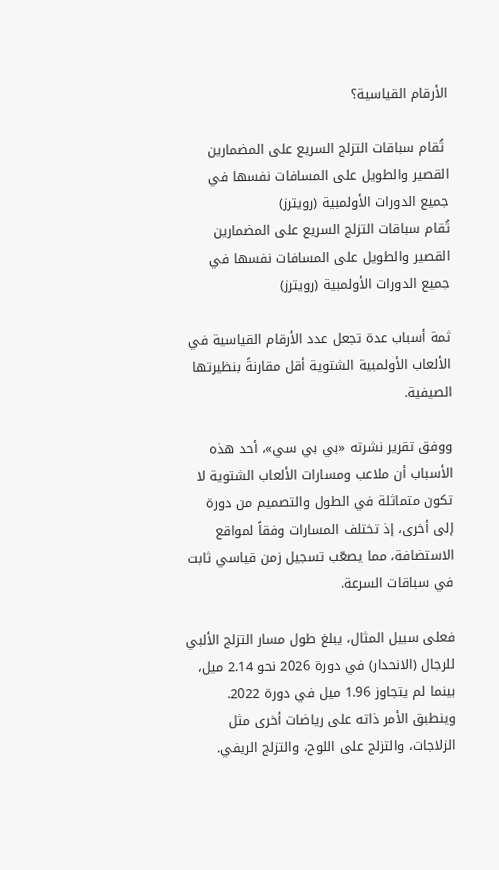الأرقام القياسية؟

 تُقام سباقات التزلج السريع على المضمارين القصير والطويل على المسافات نفسها في جميع الدورات الأولمبية (رويترز)
تُقام سباقات التزلج السريع على المضمارين القصير والطويل على المسافات نفسها في جميع الدورات الأولمبية (رويترز)

ثمة أسباب عدة تجعل عدد الأرقام القياسية في الألعاب الأولمبية الشتوية أقل مقارنةً بنظيرتها الصيفية.

ووفق تقرير نشرته «بي بي سي»، أحد هذه الأسباب أن ملاعب ومسارات الألعاب الشتوية لا تكون متماثلة في الطول والتصميم من دورة إلى أخرى، إذ تختلف المسارات وفقاً لمواقع الاستضافة، مما يصعّب تسجيل زمن قياسي ثابت في سباقات السرعة.

فعلى سبيل المثال، يبلغ طول مسار التزلج الألبي للرجال (الانحدار) في دورة 2026 نحو 2.14 ميل، بينما لم يتجاوز 1.96 ميل في دورة 2022. وينطبق الأمر ذاته على رياضات أخرى مثل الزلاجات، والتزلج على اللوح، والتزلج الريفي.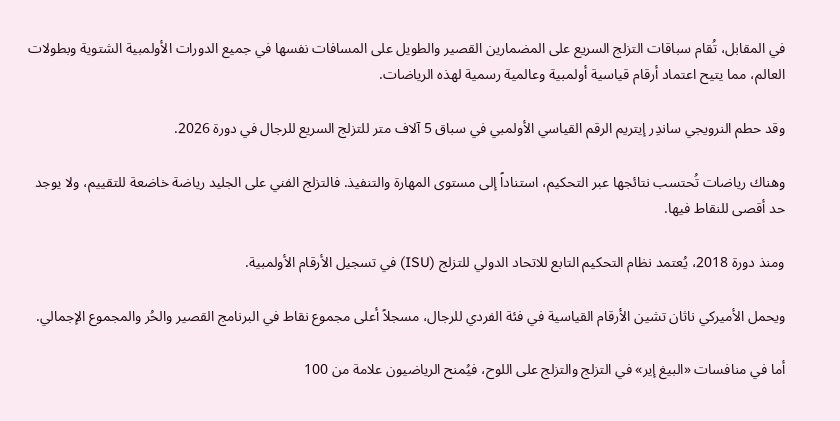في المقابل، تُقام سباقات التزلج السريع على المضمارين القصير والطويل على المسافات نفسها في جميع الدورات الأولمبية الشتوية وبطولات العالم، مما يتيح اعتماد أرقام قياسية أولمبية وعالمية رسمية لهذه الرياضات.

وقد حطم النرويجي ساندِر إيتريم الرقم القياسي الأولمبي في سباق 5 آلاف متر للتزلج السريع للرجال في دورة 2026.

وهناك رياضات تُحتسب نتائجها عبر التحكيم، استناداً إلى مستوى المهارة والتنفيذ. فالتزلج الفني على الجليد رياضة خاضعة للتقييم، ولا يوجد حد أقصى للنقاط فيها.

ومنذ دورة 2018، يُعتمد نظام التحكيم التابع للاتحاد الدولي للتزلج (ISU) في تسجيل الأرقام الأولمبية.

ويحمل الأميركي ناثان تشين الأرقام القياسية في فئة الفردي للرجال، مسجلاً أعلى مجموع نقاط في البرنامج القصير والحُر والمجموع الإجمالي.

أما في منافسات «البيغ إير» في التزلج والتزلج على اللوح، فيُمنح الرياضيون علامة من 100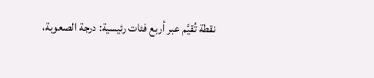نقطة تُقيَّم عبر أربع فئات رئيسية: درجة الصعوبة،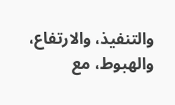والتنفيذ، والارتفاع، والهبوط، مع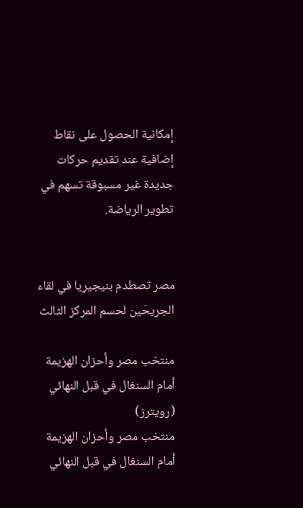إمكانية الحصول على نقاط إضافية عند تقديم حركات جديدة غير مسبوقة تسهم في تطوير الرياضة.


مصر تصطدم بنيجيريا في لقاء الجريحَين لحسم المركز الثالث

منتخب مصر وأحزان الهزيمة أمام السنغال في قبل النهائي (رويترز)
منتخب مصر وأحزان الهزيمة أمام السنغال في قبل النهائي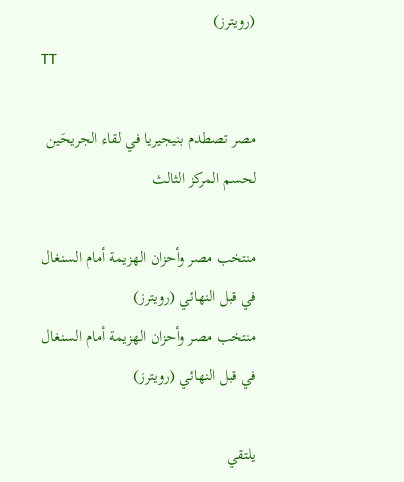(رويترز)
TT

مصر تصطدم بنيجيريا في لقاء الجريحَين لحسم المركز الثالث

منتخب مصر وأحزان الهزيمة أمام السنغال في قبل النهائي (رويترز)
منتخب مصر وأحزان الهزيمة أمام السنغال في قبل النهائي (رويترز)

يلتقي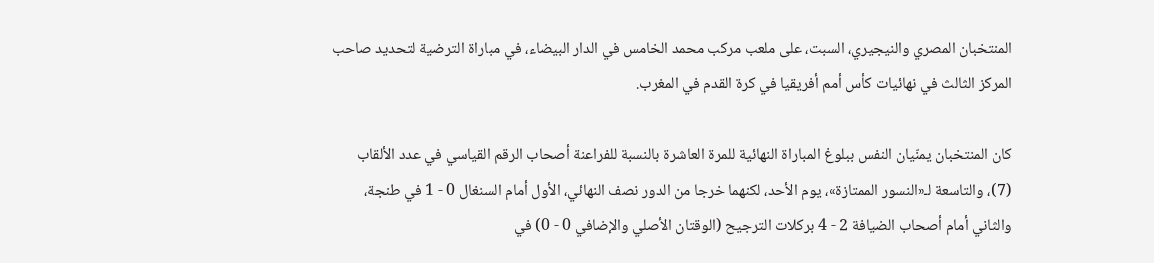المنتخبان المصري والنيجيري، السبت، على ملعب مركب محمد الخامس في الدار البيضاء، في مباراة الترضية لتحديد صاحب المركز الثالث في نهائيات كأس أمم أفريقيا في كرة القدم في المغرب.

كان المنتخبان يمنّيان النفس ببلوغ المباراة النهائية للمرة العاشرة بالنسبة للفراعنة أصحاب الرقم القياسي في عدد الألقاب (7)، والتاسعة لـ«النسور الممتازة»، يوم الأحد، لكنهما خرجا من الدور نصف النهائي، الأول أمام السنغال 0 - 1 في طنجة، والثاني أمام أصحاب الضيافة 2 - 4 بركلات الترجيح (الوقتان الأصلي والإضافي 0 - 0) في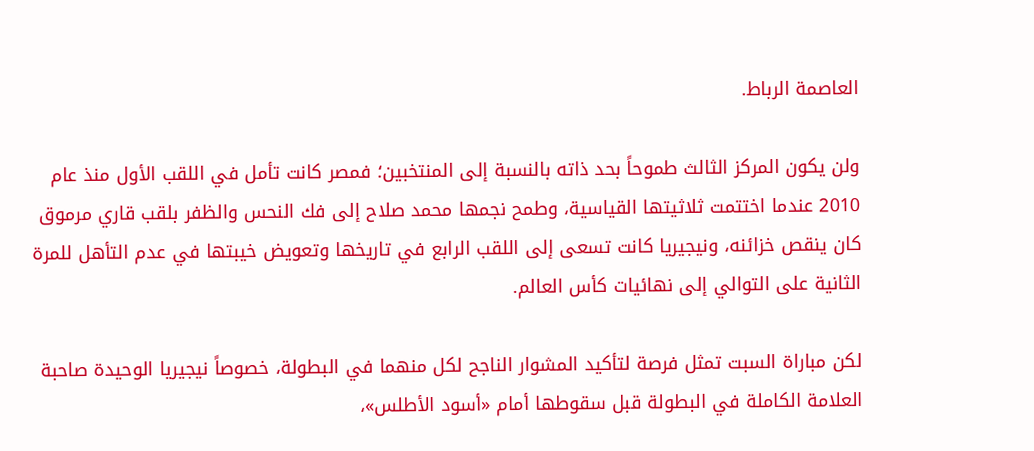العاصمة الرباط.

ولن يكون المركز الثالث طموحاً بحد ذاته بالنسبة إلى المنتخبين؛ فمصر كانت تأمل في اللقب الأول منذ عام 2010 عندما اختتمت ثلاثيتها القياسية، وطمح نجمها محمد صلاح إلى فك النحس والظفر بلقب قاري مرموق كان ينقص خزائنه، ونيجيريا كانت تسعى إلى اللقب الرابع في تاريخها وتعويض خيبتها في عدم التأهل للمرة الثانية على التوالي إلى نهائيات كأس العالم.

لكن مباراة السبت تمثل فرصة لتأكيد المشوار الناجح لكل منهما في البطولة، خصوصاً نيجيريا الوحيدة صاحبة العلامة الكاملة في البطولة قبل سقوطها أمام «أسود الأطلس»،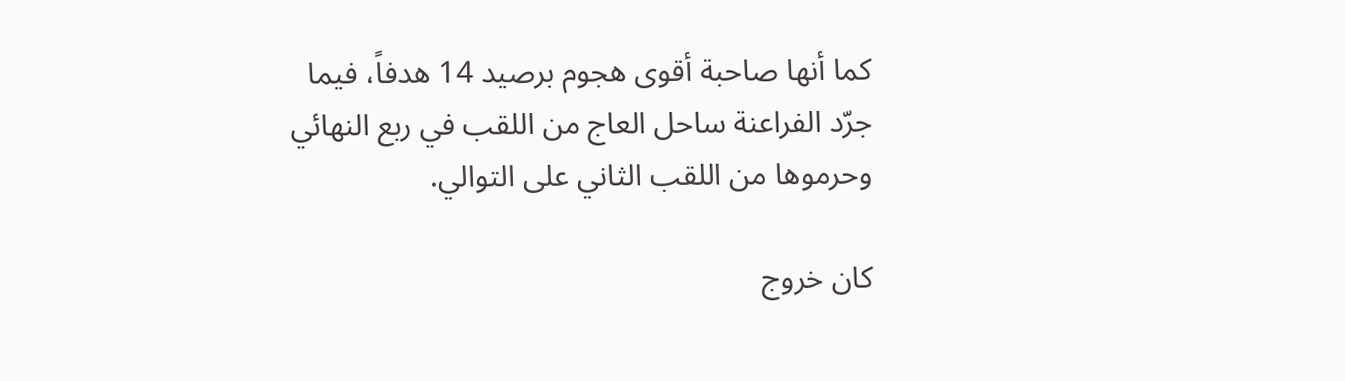كما أنها صاحبة أقوى هجوم برصيد 14 هدفاً، فيما جرّد الفراعنة ساحل العاج من اللقب في ربع النهائي وحرموها من اللقب الثاني على التوالي.

كان خروج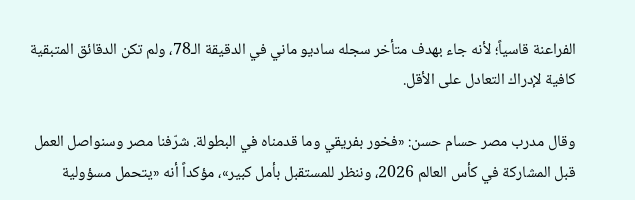الفراعنة قاسياً؛ لأنه جاء بهدف متأخر سجله ساديو ماني في الدقيقة الـ78، ولم تكن الدقائق المتبقية كافية لإدراك التعادل على الأقل.

وقال مدرب مصر حسام حسن: «فخور بفريقي وما قدمناه في البطولة. شرّفنا مصر وسنواصل العمل قبل المشاركة في كأس العالم 2026، وننظر للمستقبل بأمل كبير»، مؤكداً أنه «يتحمل مسؤولية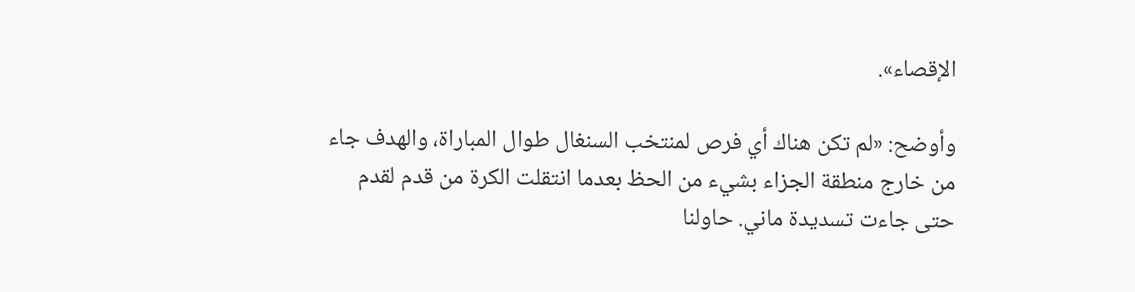الإقصاء».

وأوضح: «لم تكن هناك أي فرص لمنتخب السنغال طوال المباراة، والهدف جاء من خارج منطقة الجزاء بشيء من الحظ بعدما انتقلت الكرة من قدم لقدم حتى جاءت تسديدة ماني. حاولنا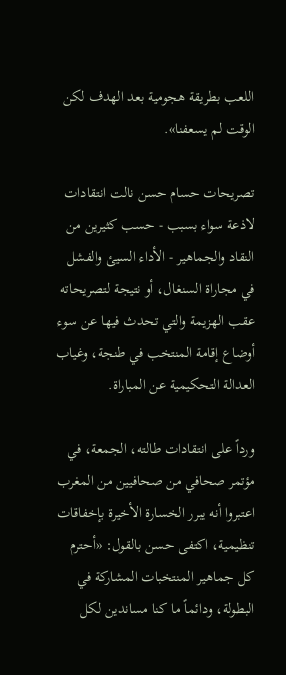اللعب بطريقة هجومية بعد الهدف لكن الوقت لم يسعفنا».

تصريحات حسام حسن نالت انتقادات لاذعة سواء بسبب - حسب كثيرين من النقاد والجماهير - الأداء السيئ والفشل في مجاراة السنغال، أو نتيجة لتصريحاته عقب الهزيمة والتي تحدث فيها عن سوء أوضاع إقامة المنتخب في طنجة، وغياب العدالة التحكيمية عن المباراة.

ورداً على انتقادات طالته، الجمعة، في مؤتمر صحافي من صحافيين من المغرب اعتبروا أنه يبرر الخسارة الأخيرة بإخفاقات تنظيمية، اكتفى حسن بالقول: «أحترم كل جماهير المنتخبات المشاركة في البطولة، ودائماً ما كنا مساندين لكل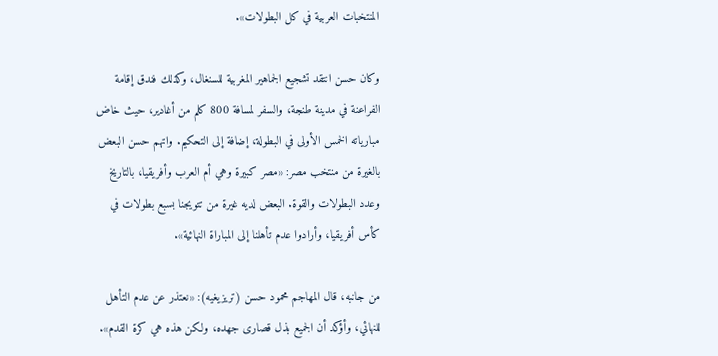المنتخبات العربية في كل البطولات».

وكان حسن انتقد تشجيع الجماهير المغربية للسنغال، وكذلك فندق إقامة الفراعنة في مدينة طنجة، والسفر لمسافة 800 كلم من أغادير، حيث خاض مبارياته الخمس الأولى في البطولة، إضافة إلى التحكيم. واتهم حسن البعض بالغيرة من منتخب مصر: «مصر كبيرة وهي أم العرب وأفريقيا، بالتاريخ وعدد البطولات والقوة. البعض لديه غيرة من تتويجنا بسبع بطولات في كأس أفريقيا، وأرادوا عدم تأهلنا إلى المباراة النهائية».

من جانبه، قال المهاجم محمود حسن (تريزيغيه): «نعتذر عن عدم التأهل للنهائي، وأؤكد أن الجميع بذل قصارى جهده، ولكن هذه هي كرة القدم».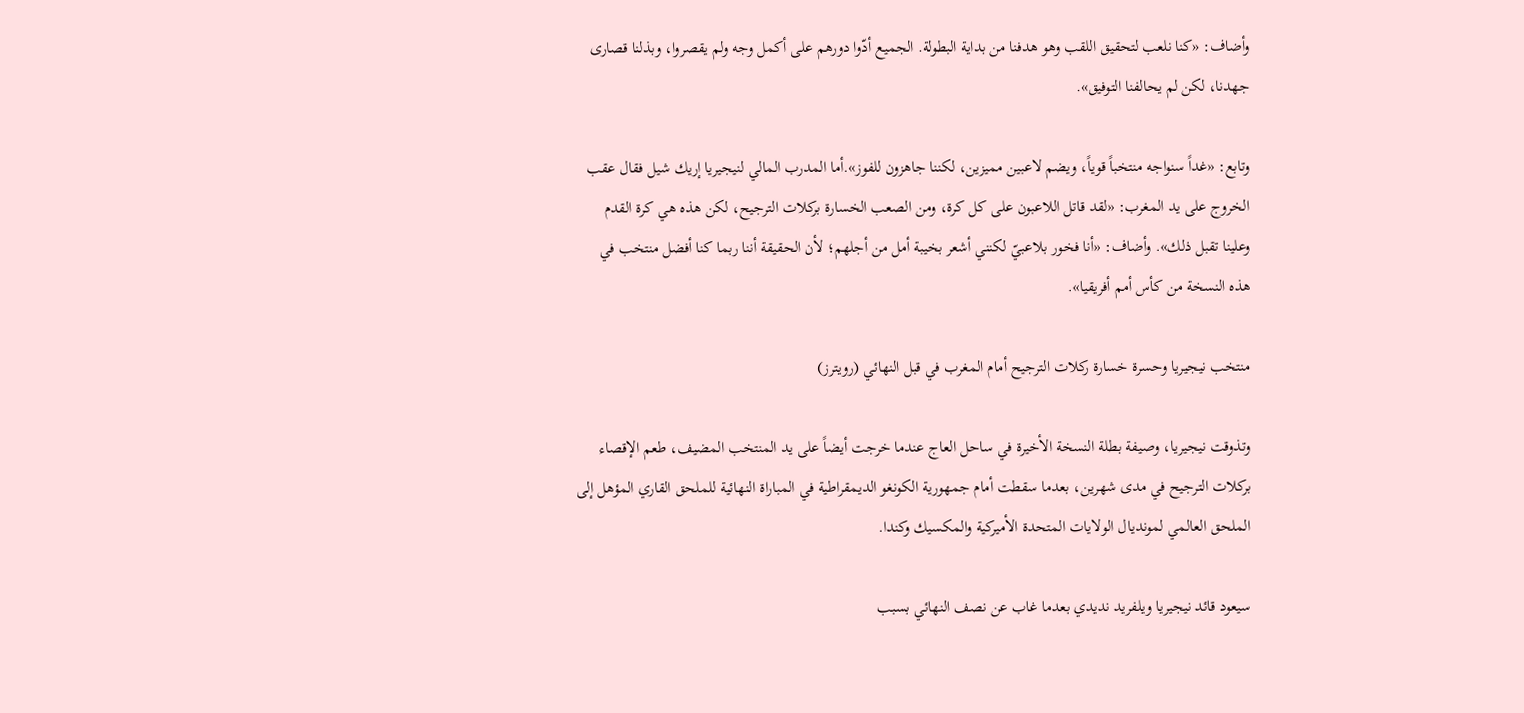وأضاف: «كنا نلعب لتحقيق اللقب وهو هدفنا من بداية البطولة. الجميع أدّوا دورهم على أكمل وجه ولم يقصروا، وبذلنا قصارى جهدنا، لكن لم يحالفنا التوفيق».

وتابع: «غداً سنواجه منتخباً قوياً، ويضم لاعبين مميزين، لكننا جاهزون للفوز».أما المدرب المالي لنيجيريا إريك شيل فقال عقب الخروج على يد المغرب: «لقد قاتل اللاعبون على كل كرة، ومن الصعب الخسارة بركلات الترجيح، لكن هذه هي كرة القدم وعلينا تقبل ذلك». وأضاف: «أنا فخور بلاعبيّ لكنني أشعر بخيبة أمل من أجلهم؛ لأن الحقيقة أننا ربما كنا أفضل منتخب في هذه النسخة من كأس أمم أفريقيا».

منتخب نيجيريا وحسرة خسارة ركلات الترجيح أمام المغرب في قبل النهائي (رويترز)

وتذوقت نيجيريا، وصيفة بطلة النسخة الأخيرة في ساحل العاج عندما خرجت أيضاً على يد المنتخب المضيف، طعم الإقصاء بركلات الترجيح في مدى شهرين، بعدما سقطت أمام جمهورية الكونغو الديمقراطية في المباراة النهائية للملحق القاري المؤهل إلى الملحق العالمي لمونديال الولايات المتحدة الأميركية والمكسيك وكندا.

سيعود قائد نيجيريا ويلفريد نديدي بعدما غاب عن نصف النهائي بسبب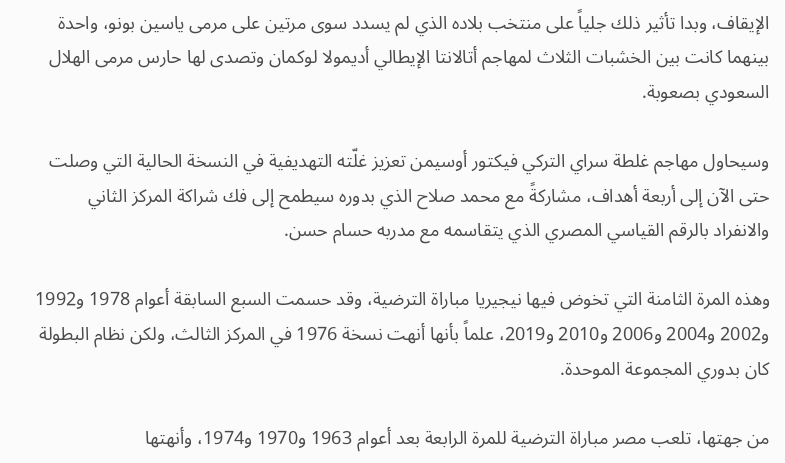الإيقاف، وبدا تأثير ذلك جلياً على منتخب بلاده الذي لم يسدد سوى مرتين على مرمى ياسين بونو، واحدة بينهما كانت بين الخشبات الثلاث لمهاجم أتالانتا الإيطالي أديمولا لوكمان وتصدى لها حارس مرمى الهلال السعودي بصعوبة.

وسيحاول مهاجم غلطة سراي التركي فيكتور أوسيمن تعزيز غلّته التهديفية في النسخة الحالية التي وصلت حتى الآن إلى أربعة أهداف، مشاركةً مع محمد صلاح الذي بدوره سيطمح إلى فك شراكة المركز الثاني والانفراد بالرقم القياسي المصري الذي يتقاسمه مع مدربه حسام حسن.

وهذه المرة الثامنة التي تخوض فيها نيجيريا مباراة الترضية، وقد حسمت السبع السابقة أعوام 1978 و1992 و2002 و2004 و2006 و2010 و2019، علماً بأنها أنهت نسخة 1976 في المركز الثالث، ولكن نظام البطولة كان بدوري المجموعة الموحدة.

من جهتها، تلعب مصر مباراة الترضية للمرة الرابعة بعد أعوام 1963 و1970 و1974، وأنهتها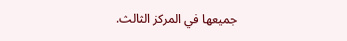جميعها في المركز الثالث.